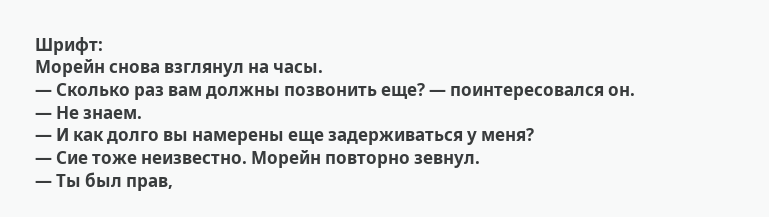Шрифт:
Морейн снова взглянул на часы.
— Сколько раз вам должны позвонить еще? — поинтересовался он.
— Не знаем.
— И как долго вы намерены еще задерживаться у меня?
— Сие тоже неизвестно. Морейн повторно зевнул.
— Ты был прав,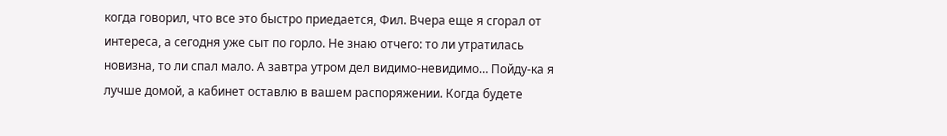когда говорил, что все это быстро приедается, Фил. Вчера еще я сгорал от интереса, а сегодня уже сыт по горло. Не знаю отчего: то ли утратилась новизна, то ли спал мало. А завтра утром дел видимо-невидимо… Пойду-ка я лучше домой, а кабинет оставлю в вашем распоряжении. Когда будете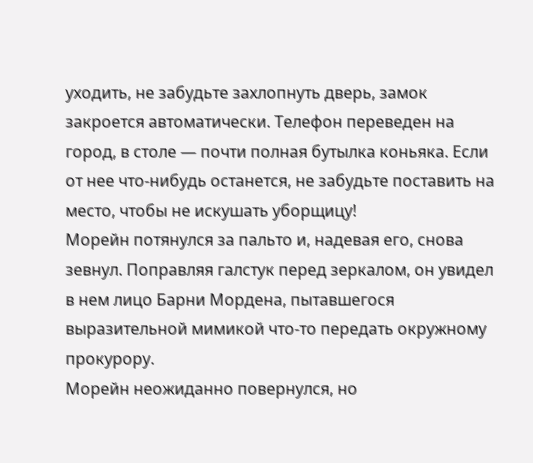уходить, не забудьте захлопнуть дверь, замок закроется автоматически. Телефон переведен на город, в столе — почти полная бутылка коньяка. Если от нее что-нибудь останется, не забудьте поставить на место, чтобы не искушать уборщицу!
Морейн потянулся за пальто и, надевая его, снова зевнул. Поправляя галстук перед зеркалом, он увидел в нем лицо Барни Мордена, пытавшегося выразительной мимикой что-то передать окружному прокурору.
Морейн неожиданно повернулся, но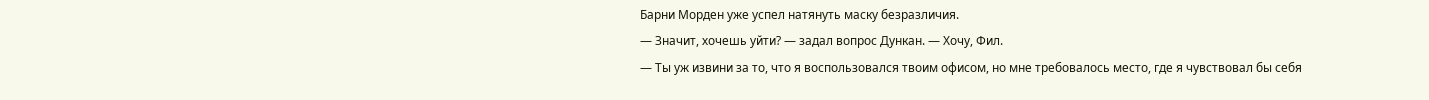Барни Морден уже успел натянуть маску безразличия.
— Значит, хочешь уйти? — задал вопрос Дункан. — Хочу, Фил.
— Ты уж извини за то, что я воспользовался твоим офисом, но мне требовалось место, где я чувствовал бы себя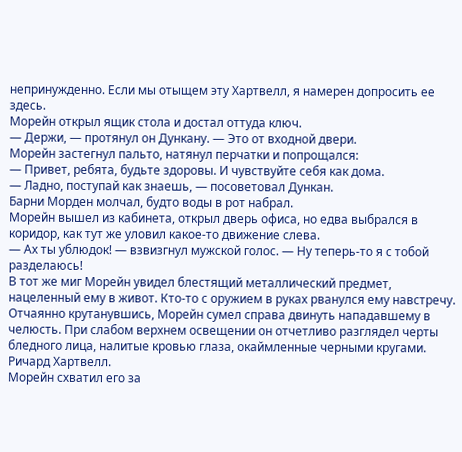непринужденно. Если мы отыщем эту Хартвелл, я намерен допросить ее здесь.
Морейн открыл ящик стола и достал оттуда ключ.
— Держи, — протянул он Дункану. — Это от входной двери.
Морейн застегнул пальто, натянул перчатки и попрощался:
— Привет, ребята, будьте здоровы. И чувствуйте себя как дома.
— Ладно, поступай как знаешь, — посоветовал Дункан.
Барни Морден молчал, будто воды в рот набрал.
Морейн вышел из кабинета, открыл дверь офиса, но едва выбрался в коридор, как тут же уловил какое-то движение слева.
— Ах ты ублюдок! — взвизгнул мужской голос. — Ну теперь-то я с тобой разделаюсь!
В тот же миг Морейн увидел блестящий металлический предмет, нацеленный ему в живот. Кто-то с оружием в руках рванулся ему навстречу. Отчаянно крутанувшись, Морейн сумел справа двинуть нападавшему в челюсть. При слабом верхнем освещении он отчетливо разглядел черты бледного лица, налитые кровью глаза, окаймленные черными кругами.
Ричард Хартвелл.
Морейн схватил его за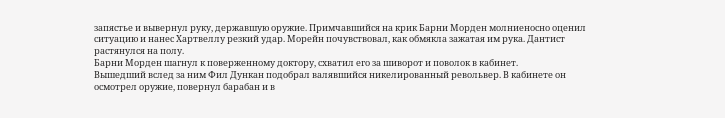запястье и вывернул руку, державшую оружие. Примчавшийся на крик Барни Морден молниеносно оценил ситуацию и нанес Хартвеллу резкий удар. Морейн почувствовал, как обмякла зажатая им рука. Дантист растянулся на полу.
Барни Морден шагнул к поверженному доктору, схватил его за шиворот и поволок в кабинет.
Вышедший вслед за ним Фил Дункан подобрал валявшийся никелированный револьвер. В кабинете он осмотрел оружие, повернул барабан и в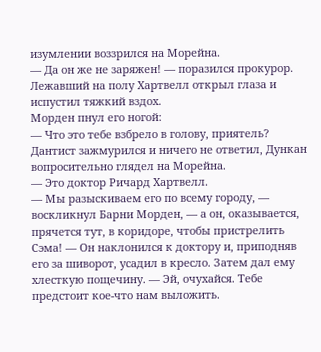изумлении воззрился на Морейна.
— Да он же не заряжен! — поразился прокурор. Лежавший на полу Хартвелл открыл глаза и испустил тяжкий вздох.
Морден пнул его ногой:
— Что это тебе взбрело в голову, приятель?
Дантист зажмурился и ничего не ответил, Дункан вопросительно глядел на Морейна.
— Это доктор Ричард Хартвелл.
— Мы разыскиваем его по всему городу, — воскликнул Барни Морден, — а он, оказывается, прячется тут, в коридоре, чтобы пристрелить Сэма! — Он наклонился к доктору и, приподняв его за шиворот, усадил в кресло. Затем дал ему хлесткую пощечину. — Эй, очухайся. Тебе предстоит кое-что нам выложить.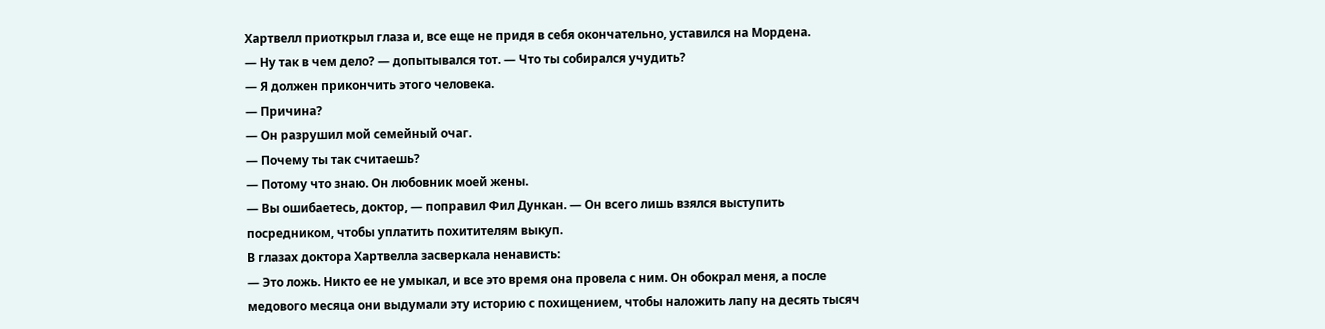Хартвелл приоткрыл глаза и, все еще не придя в себя окончательно, уставился на Мордена.
— Ну так в чем дело? — допытывался тот. — Что ты собирался учудить?
— Я должен прикончить этого человека.
— Причина?
— Он разрушил мой семейный очаг.
— Почему ты так считаешь?
— Потому что знаю. Он любовник моей жены.
— Вы ошибаетесь, доктор, — поправил Фил Дункан. — Он всего лишь взялся выступить посредником, чтобы уплатить похитителям выкуп.
В глазах доктора Хартвелла засверкала ненависть:
— Это ложь. Никто ее не умыкал, и все это время она провела с ним. Он обокрал меня, а после медового месяца они выдумали эту историю с похищением, чтобы наложить лапу на десять тысяч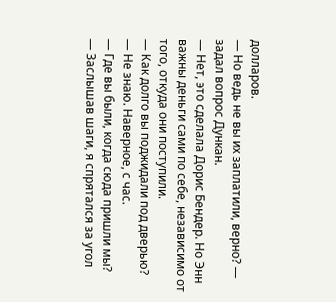долларов.
— Но ведь не вы их заплатили, верно? — задал вопрос Дункан.
— Нет, это сделала Дорис Бендер. Но Энн важны деньги сами по себе, независимо от того, откуда они поступили.
— Как долго вы поджидали под дверью?
— Не знаю. Наверное, с час.
— Где вы были, когда сюда пришли мы?
— Заслышав шаги, я спрятался за угол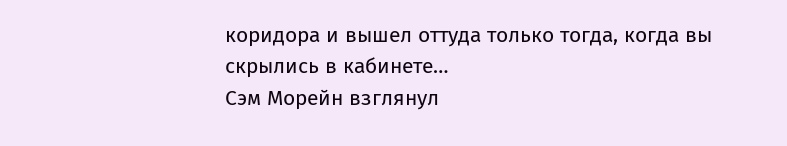коридора и вышел оттуда только тогда, когда вы скрылись в кабинете…
Сэм Морейн взглянул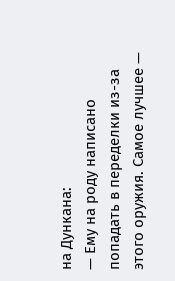на Дункана:
— Ему на роду написано попадать в переделки из-за этого оружия. Самое лучшее —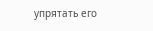упрятать его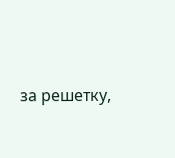за решетку,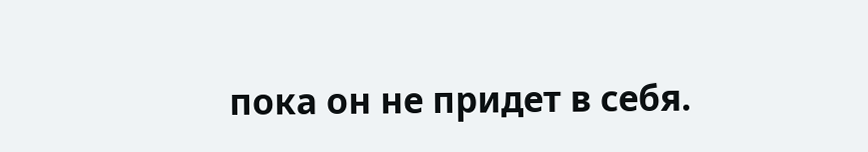пока он не придет в себя.